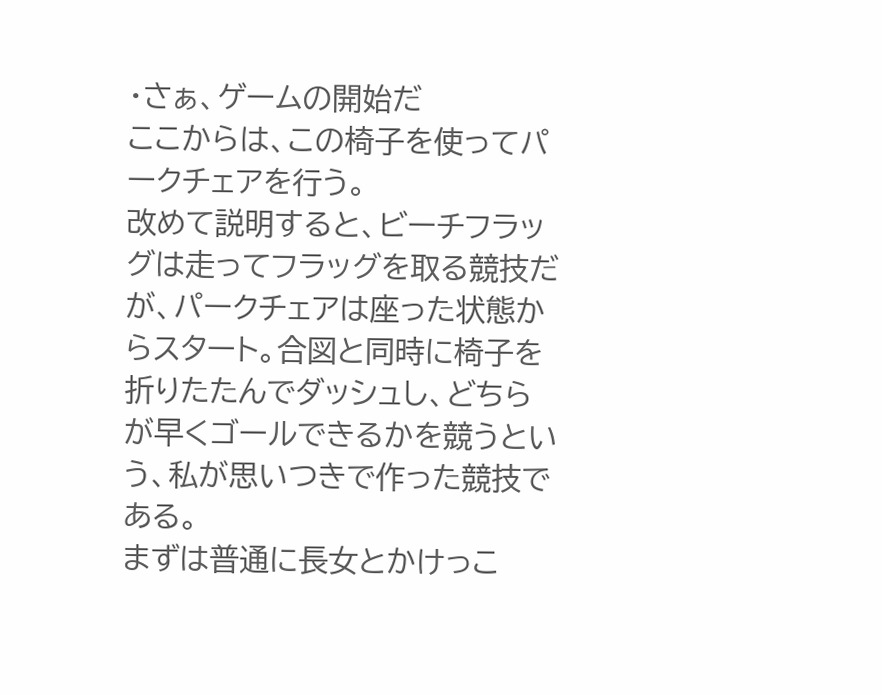・さぁ、ゲームの開始だ
ここからは、この椅子を使ってパークチェアを行う。
改めて説明すると、ビーチフラッグは走ってフラッグを取る競技だが、パークチェアは座った状態からスタート。合図と同時に椅子を折りたたんでダッシュし、どちらが早くゴールできるかを競うという、私が思いつきで作った競技である。
まずは普通に長女とかけっこ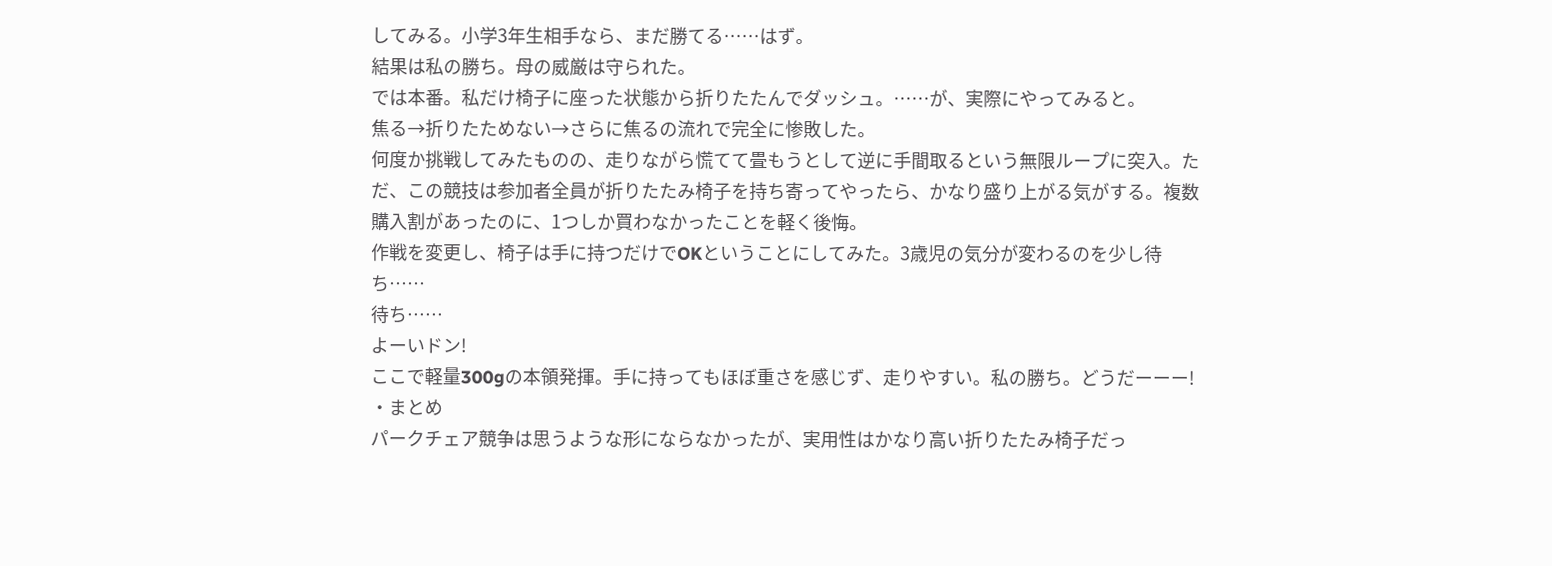してみる。小学3年生相手なら、まだ勝てる……はず。
結果は私の勝ち。母の威厳は守られた。
では本番。私だけ椅子に座った状態から折りたたんでダッシュ。……が、実際にやってみると。
焦る→折りたためない→さらに焦るの流れで完全に惨敗した。
何度か挑戦してみたものの、走りながら慌てて畳もうとして逆に手間取るという無限ループに突入。ただ、この競技は参加者全員が折りたたみ椅子を持ち寄ってやったら、かなり盛り上がる気がする。複数購入割があったのに、1つしか買わなかったことを軽く後悔。
作戦を変更し、椅子は手に持つだけでOKということにしてみた。3歳児の気分が変わるのを少し待ち……
待ち……
よーいドン!
ここで軽量300gの本領発揮。手に持ってもほぼ重さを感じず、走りやすい。私の勝ち。どうだーーー!
・まとめ
パークチェア競争は思うような形にならなかったが、実用性はかなり高い折りたたみ椅子だっ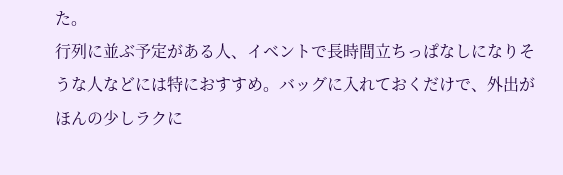た。
行列に並ぶ予定がある人、イベントで長時間立ちっぱなしになりそうな人などには特におすすめ。バッグに入れておくだけで、外出がほんの少しラクに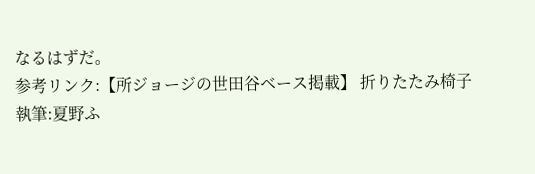なるはずだ。
参考リンク:【所ジョージの世田谷ベース掲載】 折りたたみ椅子
執筆:夏野ふ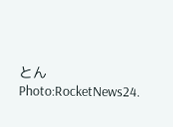とん
Photo:RocketNews24.